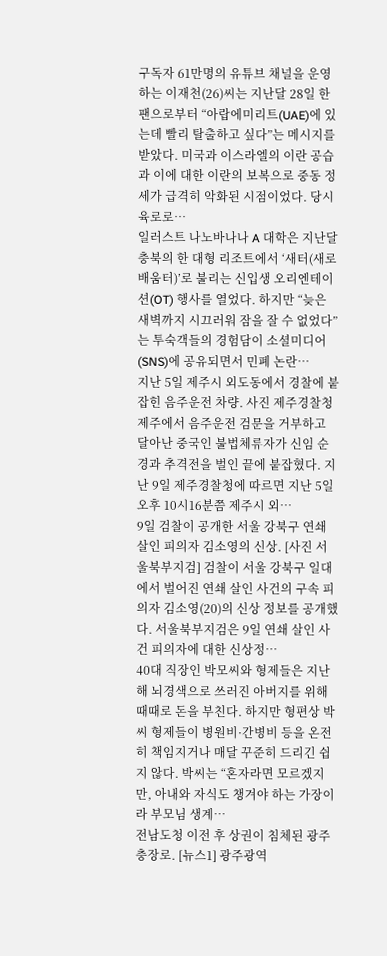구독자 61만명의 유튜브 채널을 운영하는 이재천(26)씨는 지난달 28일 한 팬으로부터 “아랍에미리트(UAE)에 있는데 빨리 탈출하고 싶다”는 메시지를 받았다. 미국과 이스라엘의 이란 공습과 이에 대한 이란의 보복으로 중동 정세가 급격히 악화된 시점이었다. 당시 육로로…
일러스트 나노바나나 A 대학은 지난달 충북의 한 대형 리조트에서 ‘새터(새로배움터)’로 불리는 신입생 오리엔테이션(OT) 행사를 열었다. 하지만 “늦은 새벽까지 시끄러워 잠을 잘 수 없었다”는 투숙객들의 경험담이 소셜미디어(SNS)에 공유되면서 민폐 논란…
지난 5일 제주시 외도동에서 경찰에 붙잡힌 음주운전 차량. 사진 제주경찰청 제주에서 음주운전 검문을 거부하고 달아난 중국인 불법체류자가 신임 순경과 추격전을 벌인 끝에 붙잡혔다. 지난 9일 제주경찰청에 따르면 지난 5일 오후 10시16분쯤 제주시 외…
9일 검찰이 공개한 서울 강북구 연쇄 살인 피의자 김소영의 신상. [사진 서울북부지검] 검찰이 서울 강북구 일대에서 벌어진 연쇄 살인 사건의 구속 피의자 김소영(20)의 신상 정보를 공개했다. 서울북부지검은 9일 연쇄 살인 사건 피의자에 대한 신상정…
40대 직장인 박모씨와 형제들은 지난해 뇌경색으로 쓰러진 아버지를 위해 때때로 돈을 부친다. 하지만 형편상 박씨 형제들이 병원비·간병비 등을 온전히 책임지거나 매달 꾸준히 드리긴 쉽지 않다. 박씨는 “혼자라면 모르겠지만, 아내와 자식도 챙겨야 하는 가장이라 부모님 생계…
전남도청 이전 후 상권이 침체된 광주 충장로. [뉴스1] 광주광역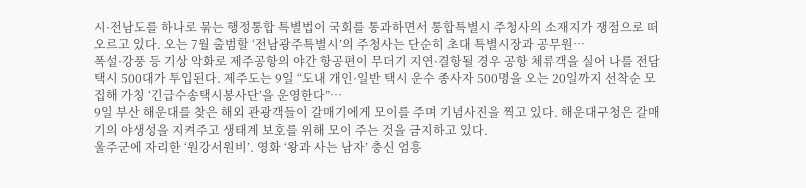시·전남도를 하나로 묶는 행정통합 특별법이 국회를 통과하면서 통합특별시 주청사의 소재지가 쟁점으로 떠오르고 있다. 오는 7월 출범할 ‘전남광주특별시’의 주청사는 단순히 초대 특별시장과 공무원…
폭설·강풍 등 기상 악화로 제주공항의 야간 항공편이 무더기 지연·결항될 경우 공항 체류객을 실어 나를 전담 택시 500대가 투입된다. 제주도는 9일 “도내 개인·일반 택시 운수 종사자 500명을 오는 20일까지 선착순 모집해 가칭 ‘긴급수송택시봉사단’을 운영한다”…
9일 부산 해운대를 찾은 해외 관광객들이 갈매기에게 모이를 주며 기념사진을 찍고 있다. 해운대구청은 갈매기의 야생성을 지켜주고 생태계 보호를 위해 모이 주는 것을 금지하고 있다.
울주군에 자리한 ‘원강서원비’. 영화 ‘왕과 사는 남자’ 충신 엄흥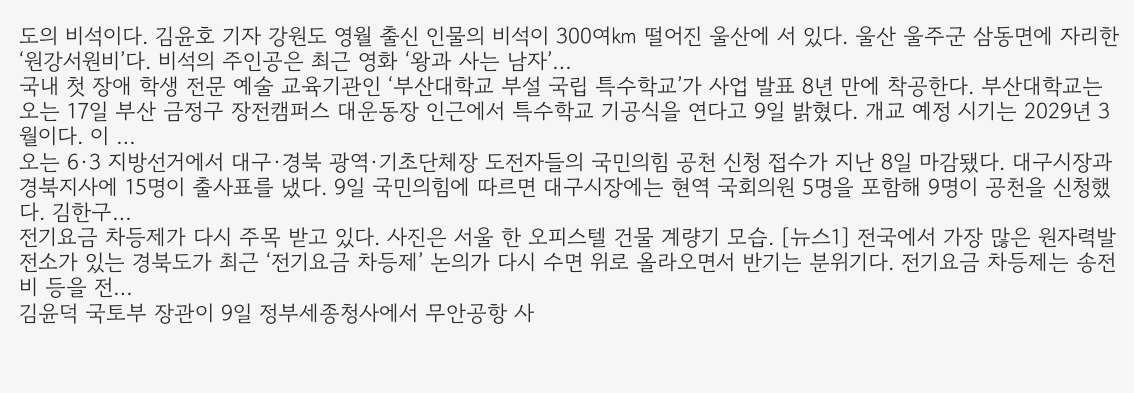도의 비석이다. 김윤호 기자 강원도 영월 출신 인물의 비석이 300여㎞ 떨어진 울산에 서 있다. 울산 울주군 삼동면에 자리한 ‘원강서원비’다. 비석의 주인공은 최근 영화 ‘왕과 사는 남자’…
국내 첫 장애 학생 전문 예술 교육기관인 ‘부산대학교 부설 국립 특수학교’가 사업 발표 8년 만에 착공한다. 부산대학교는 오는 17일 부산 금정구 장전캠퍼스 대운동장 인근에서 특수학교 기공식을 연다고 9일 밝혔다. 개교 예정 시기는 2029년 3월이다. 이 …
오는 6·3 지방선거에서 대구·경북 광역·기초단체장 도전자들의 국민의힘 공천 신청 접수가 지난 8일 마감됐다. 대구시장과 경북지사에 15명이 출사표를 냈다. 9일 국민의힘에 따르면 대구시장에는 현역 국회의원 5명을 포함해 9명이 공천을 신청했다. 김한구…
전기요금 차등제가 다시 주목 받고 있다. 사진은 서울 한 오피스텔 건물 계량기 모습. [뉴스1] 전국에서 가장 많은 원자력발전소가 있는 경북도가 최근 ‘전기요금 차등제’ 논의가 다시 수면 위로 올라오면서 반기는 분위기다. 전기요금 차등제는 송전비 등을 전…
김윤덕 국토부 장관이 9일 정부세종청사에서 무안공항 사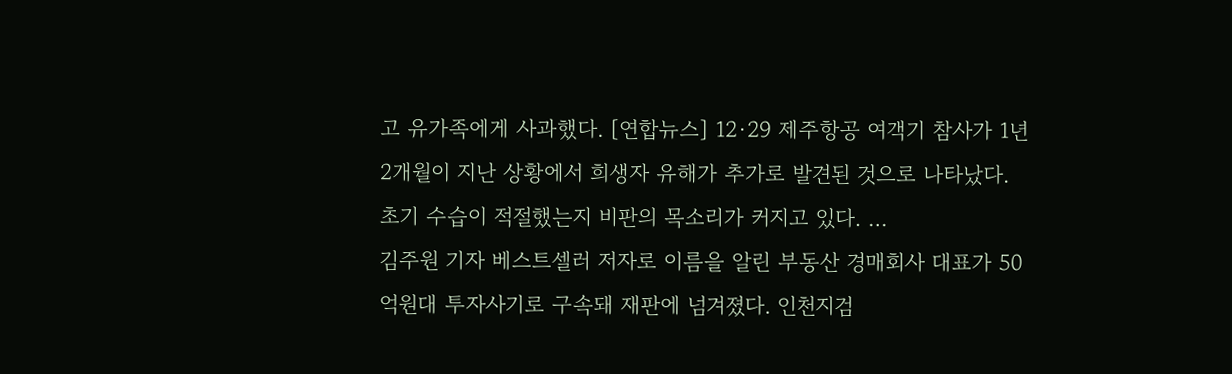고 유가족에게 사과했다. [연합뉴스] 12·29 제주항공 여객기 참사가 1년 2개월이 지난 상황에서 희생자 유해가 추가로 발견된 것으로 나타났다. 초기 수습이 적절했는지 비판의 목소리가 커지고 있다. …
김주원 기자 베스트셀러 저자로 이름을 알린 부동산 경매회사 대표가 50억원대 투자사기로 구속돼 재판에 넘겨졌다. 인천지검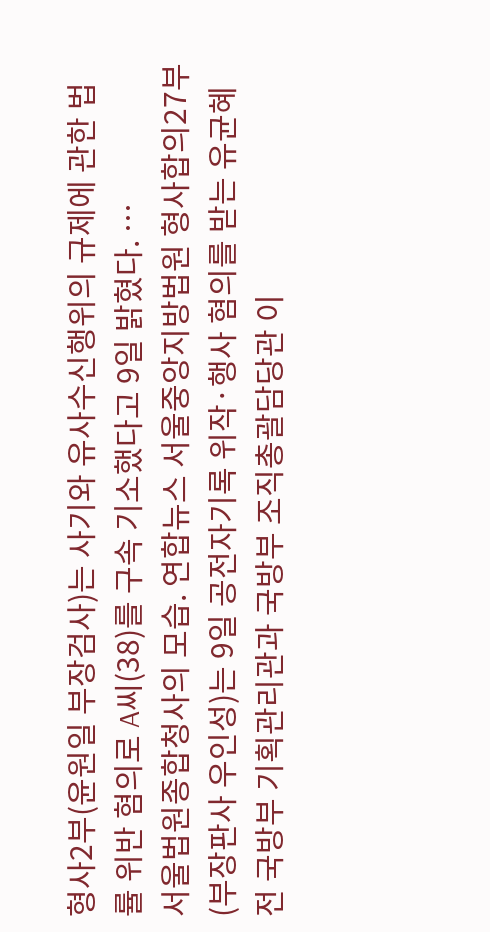형사2부(윤원일 부장검사)는 사기와 유사수신행위의 규제에 관한 법률 위반 혐의로 A씨(38)를 구속 기소했다고 9일 밝혔다. …
서울법원종합청사의 모습. 연합뉴스 서울중앙지방법원 형사합의27부(부장판사 우인성)는 9일 공전자기록 위작·행사 혐의를 받는 유균혜 전 국방부 기획관리관과 국방부 조직총괄담당관 이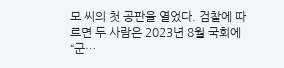모 씨의 첫 공판을 열었다. 검찰에 따르면 두 사람은 2023년 8월 국회에 “군…